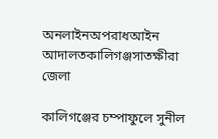অনলাইনঅপরাধআইন আদালতকালিগঞ্জসাতক্ষীরা জেলা

কালিগঞ্জের চম্পাফুলে সুনীল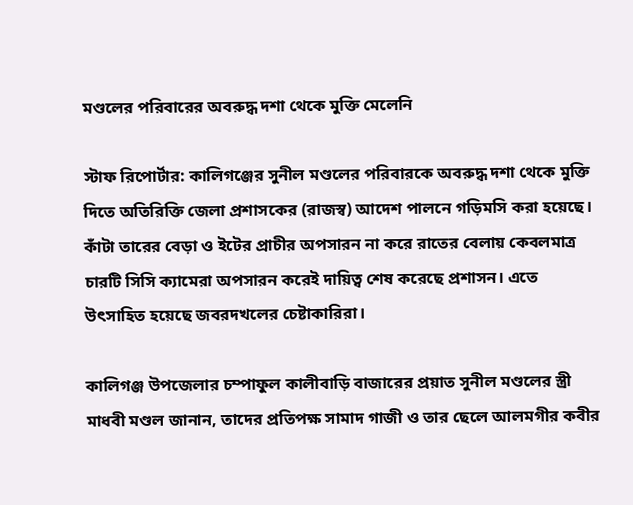মণ্ডলের পরিবারের অবরুদ্ধ দশা থেকে মুক্তি মেলেনি

স্টাফ রিপোর্টার: কালিগঞ্জের সুনীল মণ্ডলের পরিবারকে অবরুদ্ধ দশা থেকে মুক্তি দিতে অতিরিক্তি জেলা প্রশাসকের (রাজস্ব) আদেশ পালনে গড়িমসি করা হয়েছে। কাঁটা তারের বেড়া ও ইটের প্রাচীর অপসারন না করে রাতের বেলায় কেবলমাত্র চারটি সিসি ক্যামেরা অপসারন করেই দায়িত্ব শেষ করেছে প্রশাসন। এতে উৎসাহিত হয়েছে জবরদখলের চেষ্টাকারিরা।

কালিগঞ্জ উপজেলার চম্পাফুল কালীবাড়ি বাজারের প্রয়াত সুনীল মণ্ডলের স্ত্রী মাধবী মণ্ডল জানান, তাদের প্রতিপক্ষ সামাদ গাজী ও তার ছেলে আলমগীর কবীর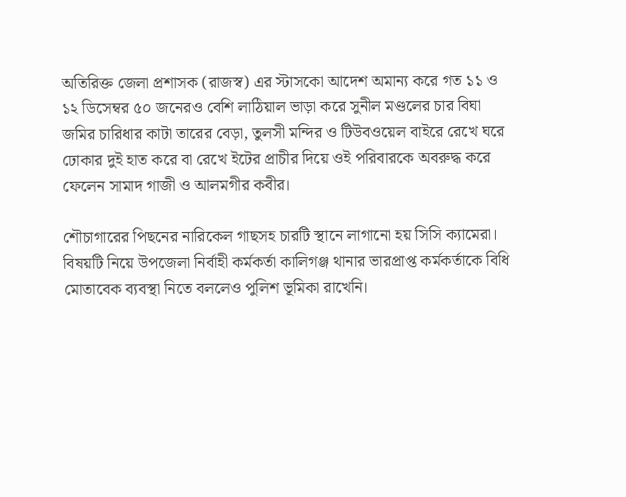অতিরিক্ত জেলা প্রশাসক (রাজস্ব) এর স্টাসকো আদেশ অমান্য করে গত ১১ ও ১২ ডিসেম্বর ৫০ জনেরও বেশি লাঠিয়াল ভাড়া করে সুনীল মণ্ডলের চার বিঘা জমির চারিধার কাটা তারের বেড়া, তুলসী মন্দির ও টিউবওয়েল বাইরে রেখে ঘরে ঢোকার দুই হাত করে বা রেখে ইটের প্রাচীর দিয়ে ওই পরিবারকে অবরুদ্ধ করে ফেলেন সামাদ গাজী ও আলমগীর কবীর।

শৌচাগারের পিছনের নারিকেল গাছসহ চারটি স্থানে লাগানো হয় সিসি ক্যামেরা। বিষয়টি নিয়ে উপজেলা নির্বাহী কর্মকর্তা কালিগঞ্জ থানার ভারপ্রাপ্ত কর্মকর্তাকে বিধি মোতাবেক ব্যবস্থা নিতে বললেও পুলিশ ভূমিকা রাখেনি।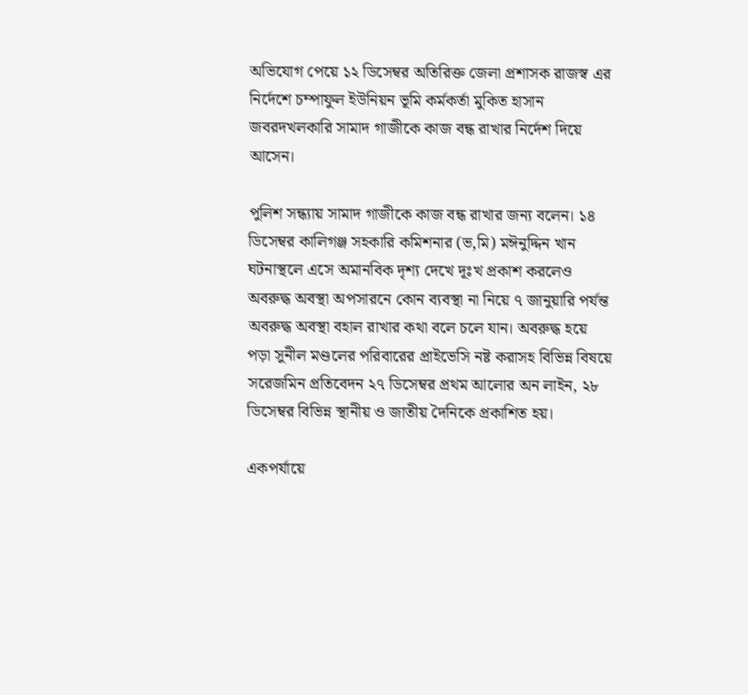অভিযোগ পেয়ে ১২ ডিসেম্বর অতিরিক্ত জেলা প্রশাসক রাজস্ব এর নির্দেশে চম্পাফুল ইউনিয়ন ভূমি কর্মকর্তা মুকিত হাসান জবরদখলকারি সামাদ গাজীকে কাজ বন্ধ রাখার নির্দেশ দিয়ে আসেন।

পুলিশ সন্ধ্যায় সামাদ গাজীকে কাজ বন্ধ রাখার জন্য বলেন। ১৪ ডিসেম্বর কালিগঞ্জ সহকারি কমিশনার (ভ‚মি) মঈনুদ্দিন খান ঘটনাস্থলে এসে অমানবিক দৃশ্য দেখে দূঃখ প্রকাশ করলেও অবরুদ্ধ অবস্থা অপসারনে কোন ব্যবস্থা না নিয়ে ৭ জানুয়ারি পর্যন্ত অবরুদ্ধ অবস্থা বহাল রাখার কথা বলে চলে যান। অবরুদ্ধ হয়ে পড়া সুনীল মণ্ডলের পরিবারের প্রাইভেসি নষ্ট করাসহ বিভিন্ন বিষয়ে সরেজমিন প্রতিবেদন ২৭ ডিসেম্বর প্রথম আলোর অন লাইন, ২৮ ডিসেম্বর বিভিন্ন স্থানীয় ও জাতীয় দৈনিকে প্রকাশিত হয়।

একপর্যায়ে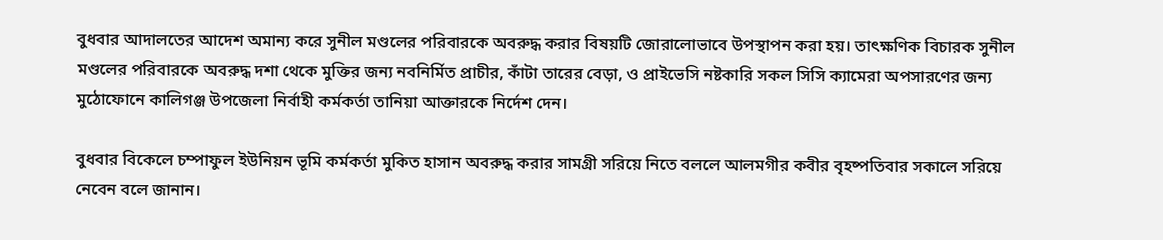বুধবার আদালতের আদেশ অমান্য করে সুনীল মণ্ডলের পরিবারকে অবরুদ্ধ করার বিষয়টি জোরালোভাবে উপস্থাপন করা হয়। তাৎক্ষণিক বিচারক সুনীল মণ্ডলের পরিবারকে অবরুদ্ধ দশা থেকে মুক্তির জন্য নবনির্মিত প্রাচীর, কাঁটা তারের বেড়া, ও প্রাইভেসি নষ্টকারি সকল সিসি ক্যামেরা অপসারণের জন্য মুঠোফোনে কালিগঞ্জ উপজেলা নির্বাহী কর্মকর্তা তানিয়া আক্তারকে নির্দেশ দেন।

বুধবার বিকেলে চম্পাফুল ইউনিয়ন ভূমি কর্মকর্তা মুকিত হাসান অবরুদ্ধ করার সামগ্রী সরিয়ে নিতে বললে আলমগীর কবীর বৃহষ্পতিবার সকালে সরিয়ে নেবেন বলে জানান।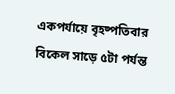একপর্যায়ে বৃহষ্পতিবার বিকেল সাড়ে ৫টা পর্যন্ত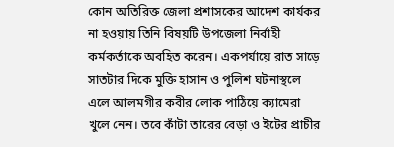কোন অতিরিক্ত জেলা প্রশাসকের আদেশ কার্যকর না হওয়ায় তিনি বিষয়টি উপজেলা নির্বাহী কর্মকর্তাকে অবহিত করেন। একপর্যায়ে রাত সাড়ে সাতটার দিকে মুক্তি হাসান ও পুলিশ ঘটনাস্থলে এলে আলমগীর কবীর লোক পাঠিয়ে ক্যামেরা খুলে নেন। তবে কাঁটা তারের বেড়া ও ইটের প্রাচীর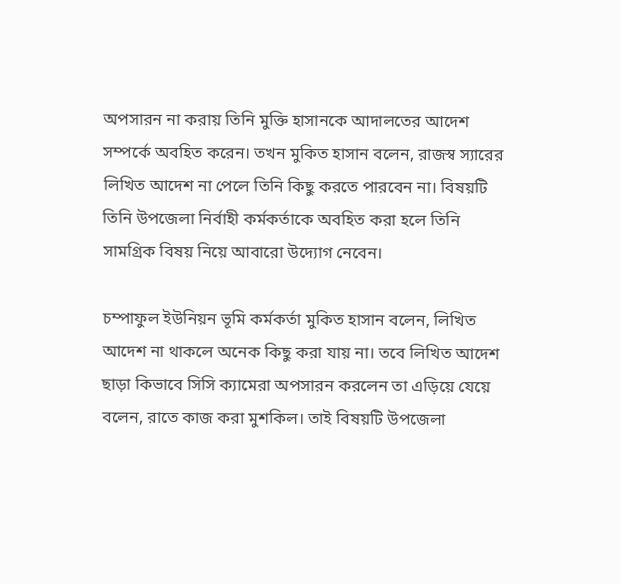অপসারন না করায় তিনি মুক্তি হাসানকে আদালতের আদেশ সম্পর্কে অবহিত করেন। তখন মুকিত হাসান বলেন, রাজস্ব স্যারের লিখিত আদেশ না পেলে তিনি কিছু করতে পারবেন না। বিষয়টি তিনি উপজেলা নির্বাহী কর্মকর্তাকে অবহিত করা হলে তিনি সামগ্রিক বিষয় নিয়ে আবারো উদ্যোগ নেবেন।

চম্পাফুল ইউনিয়ন ভূমি কর্মকর্তা মুকিত হাসান বলেন, লিখিত আদেশ না থাকলে অনেক কিছু করা যায় না। তবে লিখিত আদেশ ছাড়া কিভাবে সিসি ক্যামেরা অপসারন করলেন তা এড়িয়ে যেয়ে বলেন, রাতে কাজ করা মুশকিল। তাই বিষয়টি উপজেলা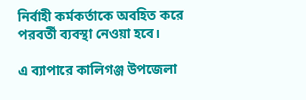নির্বাহী কর্মকর্তাকে অবহিত করে পরবর্তী ব্যবস্থা নেওয়া হবে।

এ ব্যাপারে কালিগঞ্জ উপজেলা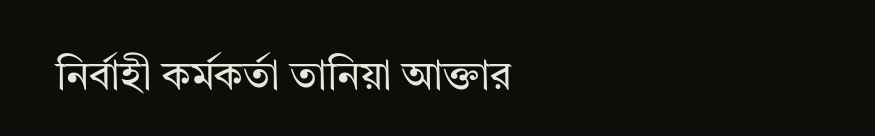নির্বাহী কর্মকর্তা তানিয়া আক্তার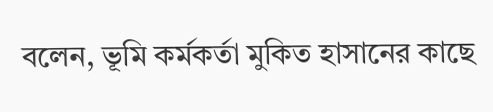বলেন, ভূমি কর্মকর্তা মুকিত হাসানের কাছে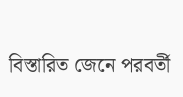বিস্তারিত জেনে পরবর্তী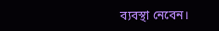ব্যবস্থা নেবেন।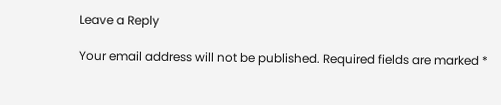Leave a Reply

Your email address will not be published. Required fields are marked *